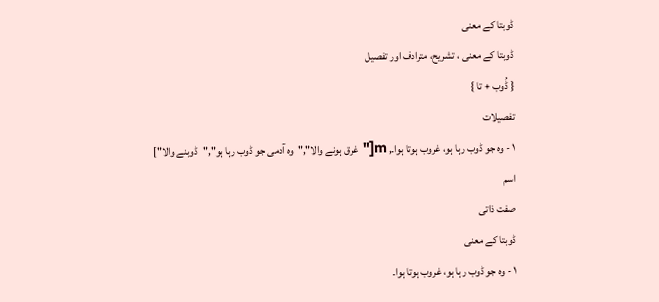ڈوبتا کے معنی
ڈوبتا کے معنی ، تشریح، مترادف اور تفصیل
{ ڈُوب + تا }
تفصیلات
١ - وہ جو ڈوب رہا ہو، غروب ہوتا ہوا۔, m["غرق ہونے والا","وہ آدمی جو ڈوب رہا ہو","ڈوبنے والا"]
اسم
صفت ذاتی
ڈوبتا کے معنی
١ - وہ جو ڈوب رہا ہو، غروب ہوتا ہوا۔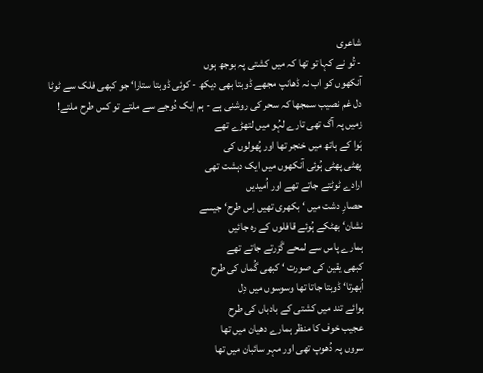شاعری
- تُو نے کہا تو تھا کہ میں کشتی پہ بوجھ ہوں
آنکھوں کو اب نہ ڈھانپ مجھے ڈوبتا بھی دیکھ - کوئی ڈوبتا ستارا‘ جو کبھی فلک سے ٹوٹا
دل غم نصیب سمجھا کہ سحر کی روشنی ہے - ہم ایک دُوجے سے ملتے تو کس طرح ملتے!
زمیں پہ آگ تھی تارے لہُو میں لتھڑے تھے
ہَوا کے ہاتھ میں خنجر تھا اور پُھولوں کی
پھٹی پھٹی ہُوئی آنکھوں میں ایک دہشت تھی
ارادے ٹوٹتے جاتے تھے اور اُمیدیں
حصارِ دشت میں ‘ بکھری تھیں اِس طرح‘ جیسے
نشان‘ بھٹکے ہُوئے قافلوں کے رہ جائیں
ہمارے پاس سے لمحے گَزرتے جاتے تھے
کبھی یقین کی صورت ‘ کبھی گُماں کی طرح
اُبھرتا‘ ڈوبتا جاتا تھا وسوسوں میں دِل
ہوائے تند میں کشتی کے بادباں کی طرح
عجیب خوف کا منظر ہمارے دھیان میں تھا
سروں پہ دُھوپ تھی اور مہر سائبان میں تھا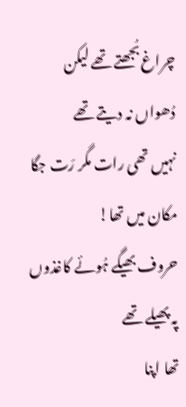چراغ بُجھتے تھے لیکن دُھواں نہ دیتے تھے
نہیں تھی رات مگر رَت جگا مکان میں تھا!
حروف بھیگے ہُوئے کاغذوں پہ پھیلے تھے
تھا اپنا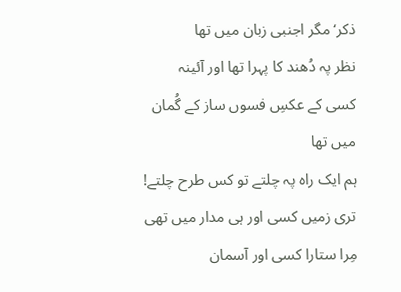ذکر‘ مگر اجنبی زبان میں تھا
نظر پہ دُھند کا پہرا تھا اور آئینہ
کسی کے عکسِ فسوں ساز کے گُمان میں تھا
ہم ایک راہ پہ چلتے تو کس طرح چلتے!
تری زمیں کسی اور ہی مدار میں تھی
مِرا ستارا کسی اور آسمان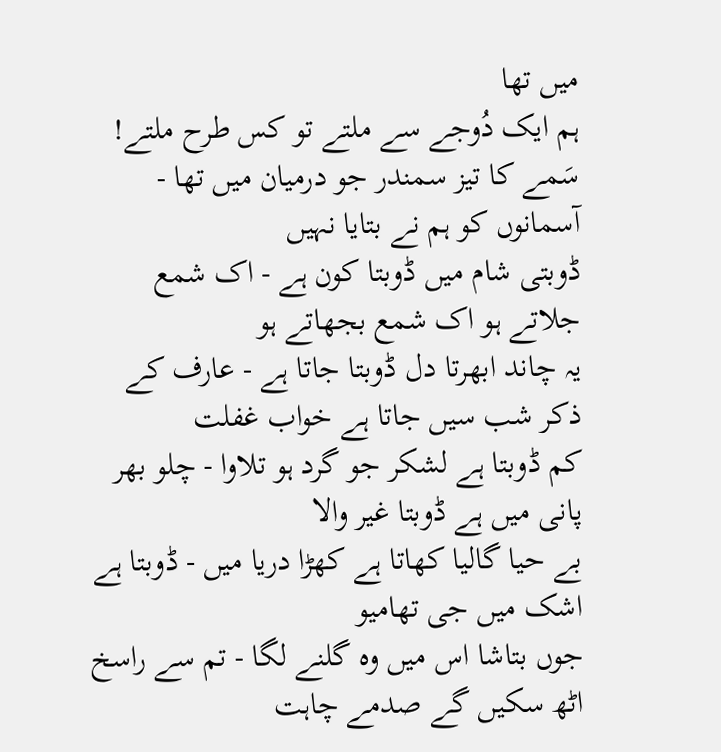میں تھا
ہم ایک دُوجے سے ملتے تو کس طرح ملتے!
سَمے کا تیز سمندر جو درمیان میں تھا - آسمانوں کو ہم نے بتایا نہیں
ڈوبتی شام میں ڈوبتا کون ہے - اک شمع جلاتے ہو اک شمع بجھاتے ہو
یہ چاند ابھرتا دل ڈوبتا جاتا ہے - عارف کے ذکر شب سیں جاتا ہے خواب غفلت
کم ڈوبتا ہے لشکر جو گرد ہو تلاوا - چلو بھر پانی میں ہے ڈوبتا غیر والا
بے حیا گالیا کھاتا ہے کھڑا دریا میں - ڈوبتا ہے اشک میں جی تھامیو
جوں بتاشا اس میں وہ گلنے لگا - تم سے راسخ اٹھ سکیں گے صدمے چاہت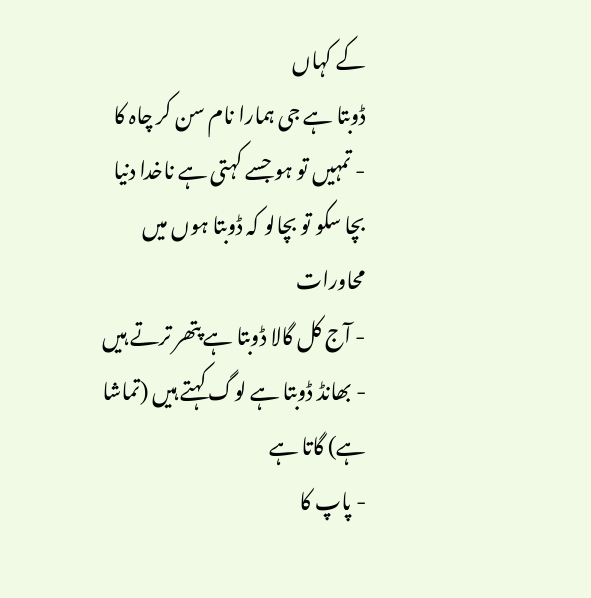کے کہاں
ڈوبتا ہے جی ہمارا نام سن کر چاہ کا - تمہیں تو ہو جسے کہتی ہے ناخدا دنیا
بچا سکو تو بچالو کہ ڈوبتا ہوں میں
محاورات
- آج کل گالا ڈوبتا ہے پتھر ترتے ہیں
- بھانڈ ڈوبتا ہے لوگ کہتے ہیں (تماشا ہے) گاتا ہے
- پاپ کا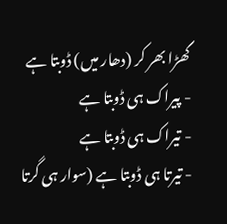گھڑا بھر کر (دھار میں) ڈوبتا ہے
- پیراک ہی ڈوبتا ہے
- تیراک ہی ڈوبتا ہے
- تیرتا ہی ڈوبتا ہے (سوار ہی گرتا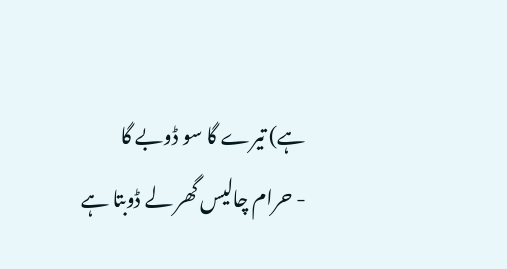ہے) تیرے گا سو ڈوبے گا
- حرام چالیس گھر لے ڈوبتا ہے